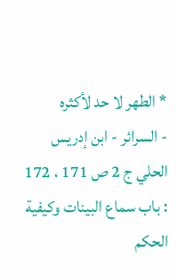* الطهر لا حد لأكثره
- السرائر - ابن إدريس الحلي ج 2 ص 171 ، 172 : باب سماع البينات وكيفية الحكم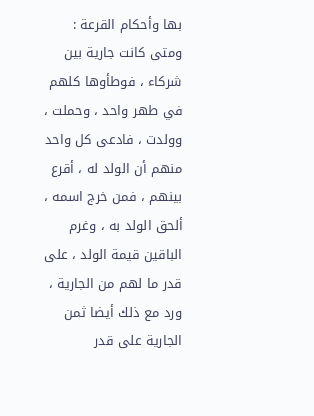بها وأحكام القرعة :
ومتى كانت جارية بين شركاء ، فوطأوها كلهم في طهر واحد ، وحملت ، وولدت ، فادعى كل واحد منهم أن الولد له ، أقرع بينهم ، فمن خرج اسمه ، ألحق الولد به ، وغرم الباقين قيمة الولد ، على قدر ما لهم من الجارية ، ورد مع ذلك أيضا ثمن الجارية على قدر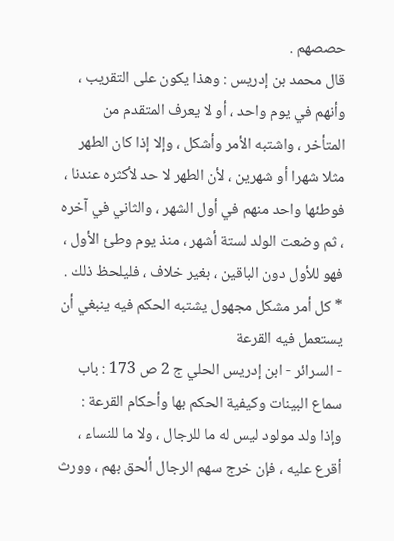حصصهم .
قال محمد بن إدريس : وهذا يكون على التقريب ، وأنهم في يوم واحد ، أو لا يعرف المتقدم من المتأخر ، واشتبه الأمر وأشكل ، وإلا إذا كان الطهر مثلا شهرا أو شهرين ، لأن الطهر لا حد لأكثره عندنا ، فوطئها واحد منهم في أول الشهر ، والثاني في آخره ، ثم وضعت الولد لستة أشهر ، منذ يوم وطئ الأول ، فهو للأول دون الباقين ، بغير خلاف ، فليلحظ ذلك .
* كل أمر مشكل مجهول يشتبه الحكم فيه ينبغي أن يستعمل فيه القرعة
- السرائر - ابن إدريس الحلي ج 2 ص 173 : باب سماع البينات وكيفية الحكم بها وأحكام القرعة :
وإذا ولد مولود ليس له ما للرجال ، ولا ما للنساء ، أقرع عليه ، فإن خرج سهم الرجال ألحق بهم ، وورث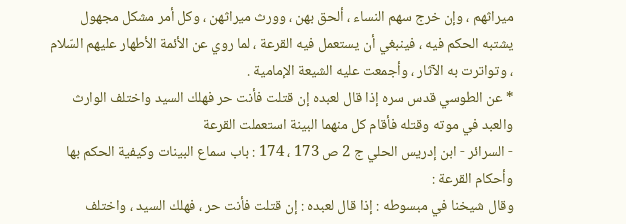ميراثهم ، وإن خرج سهم النساء ، ألحق بهن ، وورث ميراثهن ، وكل أمر مشكل مجهول يشتبه الحكم فيه ، فينبغي أن يستعمل فيه القرعة ، لما روي عن الأئمة الأطهار عليهم السّلام ، وتواترت به الآثار ، وأجمعت عليه الشيعة الإمامية .
* عن الطوسي قدس سره إذا قال لعبده إن قتلت فأنت حر فهلك السيد واختلف الوارث والعبد في موته وقتله فأقام كل منهما البينة استعملت القرعة
- السرائر - ابن إدريس الحلي ج 2 ص 173 ، 174 : باب سماع البينات وكيفية الحكم بها وأحكام القرعة :
وقال شيخنا في مبسوطه : إذا قال لعبده : إن قتلت فأنت حر ، فهلك السيد ، واختلف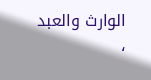الوارث والعبد ،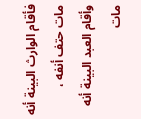فأقام الوارث البينة أنه مات حتف أنفه ، وأقام العبد البينة أنه مات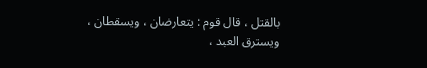بالقتل ، قال قوم : يتعارضان ، ويسقطان ، ويسترق العبد ،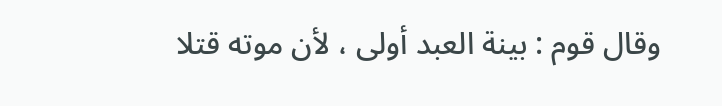وقال قوم : بينة العبد أولى ، لأن موته قتلا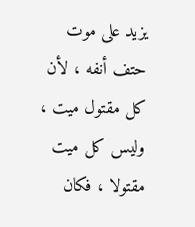يزيد على موت حتف أنفه ، لأن كل مقتول ميت ، وليس كل ميت مقتولا ، فكان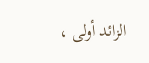الزائد أولى ،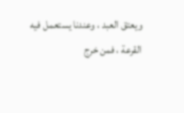ويعتق العبد ، وعندنا يستعمل فيه القرعة ، فمن خرج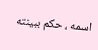اسمه ، حكم ببينته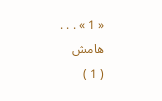« 1 » . . .
هامش
( 1 )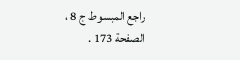راجع المبسوط ج 8 ، الصفحة 173 .